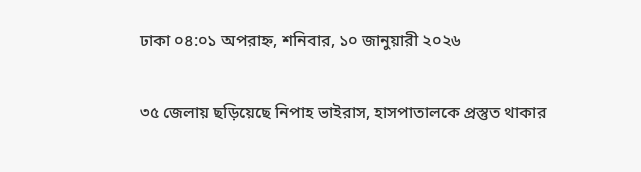ঢাকা ০৪:০১ অপরাহ্ন, শনিবার, ১০ জানুয়ারী ২০২৬

৩৫ জেলায় ছড়িয়েছে নিপাহ ভাইরাস, হাসপাতালকে প্রস্তুত থাকার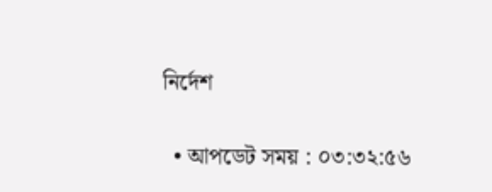নির্দেশ

  • আপডেট সময় : ০৩:৩২:৫৬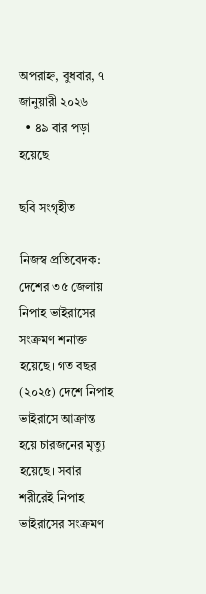অপরাহ্ন, বুধবার, ৭ জানুয়ারী ২০২৬
  • ৪৯ বার পড়া হয়েছে

ছবি সংগৃহীত

নিজস্ব প্রতিবেদক: দেশের ৩৫ জেলায় নিপাহ ভাইরাসের সংক্রমণ শনাক্ত হয়েছে। গত বছর (২০২৫) দেশে নিপাহ ভাইরাসে আক্রান্ত হয়ে চারজনের মৃত্যু হয়েছে। সবার শরীরেই নিপাহ ভাইরাসের সংক্রমণ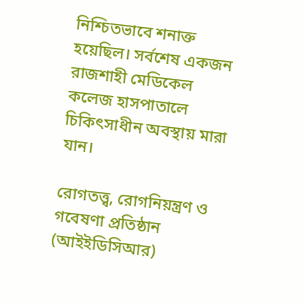নিশ্চিতভাবে শনাক্ত হয়েছিল। সর্বশেষ একজন রাজশাহী মেডিকেল কলেজ হাসপাতালে চিকিৎসাধীন অবস্থায় মারা যান।

রোগতত্ত্ব, রোগনিয়ন্ত্রণ ও গবেষণা প্রতিষ্ঠান (আইইডিসিআর)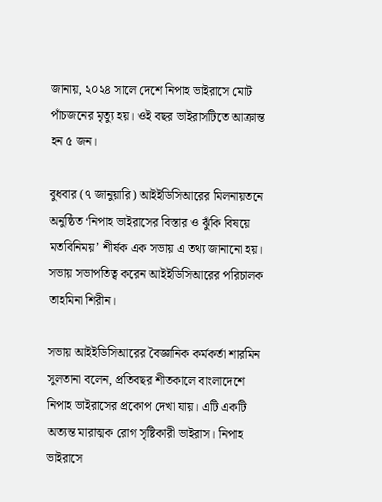জানায়, ২০২৪ সালে দেশে নিপাহ ভাইরাসে মোট পাঁচজনের মৃত্যু হয়। ওই বছর ভাইরাসটিতে আক্রান্ত হন ৫ জন।

বুধবার (৭ জানুয়ারি) আইইডিসিআরের মিলনায়তনে অনুষ্ঠিত ‘নিপাহ ভাইরাসের বিস্তার ও ঝুঁকি বিষয়ে মতবিনিময়’ শীর্ষক এক সভায় এ তথ্য জানানো হয়। সভায় সভাপতিত্ব করেন আইইডিসিআরের পরিচালক তাহমিনা শিরীন।

সভায় আইইডিসিআরের বৈজ্ঞানিক কর্মকর্তা শারমিন সুলতানা বলেন, প্রতিবছর শীতকালে বাংলাদেশে নিপাহ ভাইরাসের প্রকোপ দেখা যায়। এটি একটি অত্যন্ত মারাত্মক রোগ সৃষ্টিকারী ভাইরাস। নিপাহ ভাইরাসে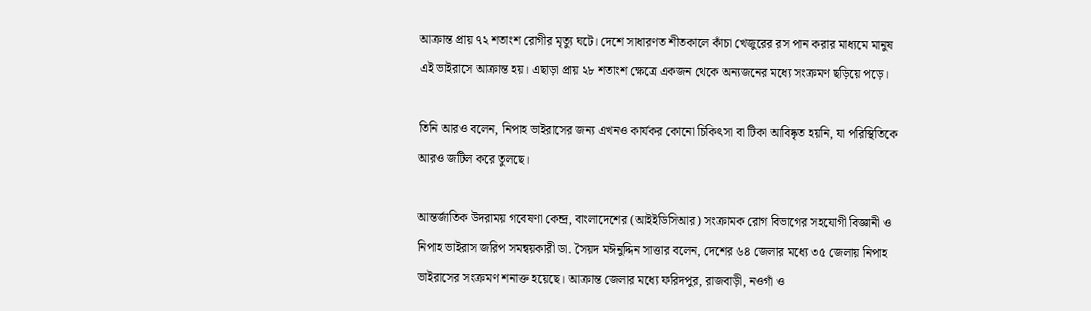আক্রান্ত প্রায় ৭২ শতাংশ রোগীর মৃত্যু ঘটে। দেশে সাধারণত শীতকালে কাঁচা খেজুরের রস পান করার মাধ্যমে মানুষ এই ভাইরাসে আক্রান্ত হয়। এছাড়া প্রায় ২৮ শতাংশ ক্ষেত্রে একজন থেকে অন্যজনের মধ্যে সংক্রমণ ছড়িয়ে পড়ে।

তিনি আরও বলেন, নিপাহ ভাইরাসের জন্য এখনও কার্যকর কোনো চিকিৎসা বা টিকা আবিষ্কৃত হয়নি, যা পরিস্থিতিকে আরও জটিল করে তুলছে।

আন্তর্জাতিক উদরাময় গবেষণা কেন্দ্র, বাংলাদেশের (আইইডিসিআর) সংক্রামক রোগ বিভাগের সহযোগী বিজ্ঞানী ও নিপাহ ভাইরাস জরিপ সমন্বয়কারী ডা. সৈয়দ মঈনুদ্দিন সাত্তার বলেন, দেশের ৬৪ জেলার মধ্যে ৩৫ জেলায় নিপাহ ভাইরাসের সংক্রমণ শনাক্ত হয়েছে। আক্রান্ত জেলার মধ্যে ফরিদপুর, রাজবাড়ী, নওগাঁ ও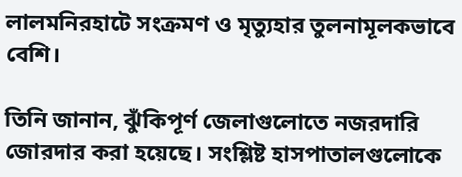লালমনিরহাটে সংক্রমণ ও মৃত্যুহার তুলনামূলকভাবে বেশি।

তিনি জানান, ঝুঁকিপূর্ণ জেলাগুলোতে নজরদারি জোরদার করা হয়েছে। সংশ্লিষ্ট হাসপাতালগুলোকে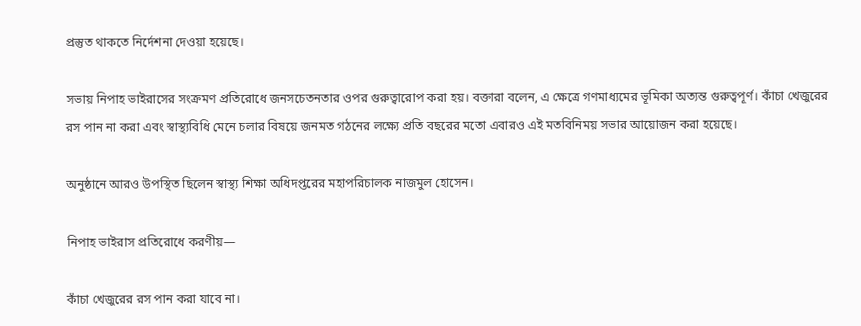প্রস্তুত থাকতে নির্দেশনা দেওয়া হয়েছে।

সভায় নিপাহ ভাইরাসের সংক্রমণ প্রতিরোধে জনসচেতনতার ওপর গুরুত্বারোপ করা হয়। বক্তারা বলেন, এ ক্ষেত্রে গণমাধ্যমের ভূমিকা অত্যন্ত গুরুত্বপূর্ণ। কাঁচা খেজুরের রস পান না করা এবং স্বাস্থ্যবিধি মেনে চলার বিষয়ে জনমত গঠনের লক্ষ্যে প্রতি বছরের মতো এবারও এই মতবিনিময় সভার আয়োজন করা হয়েছে।

অনুষ্ঠানে আরও উপস্থিত ছিলেন স্বাস্থ্য শিক্ষা অধিদপ্তরের মহাপরিচালক নাজমুল হোসেন।

নিপাহ ভাইরাস প্রতিরোধে করণীয়—

কাঁচা খেজুরের রস পান করা যাবে না।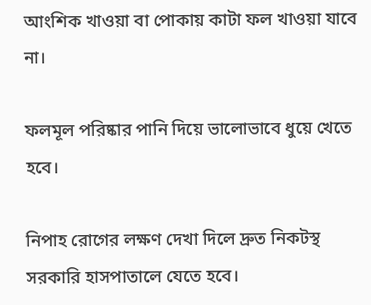আংশিক খাওয়া বা পোকায় কাটা ফল খাওয়া যাবে না।

ফলমূল পরিষ্কার পানি দিয়ে ভালোভাবে ধুয়ে খেতে হবে।

নিপাহ রোগের লক্ষণ দেখা দিলে দ্রুত নিকটস্থ সরকারি হাসপাতালে যেতে হবে।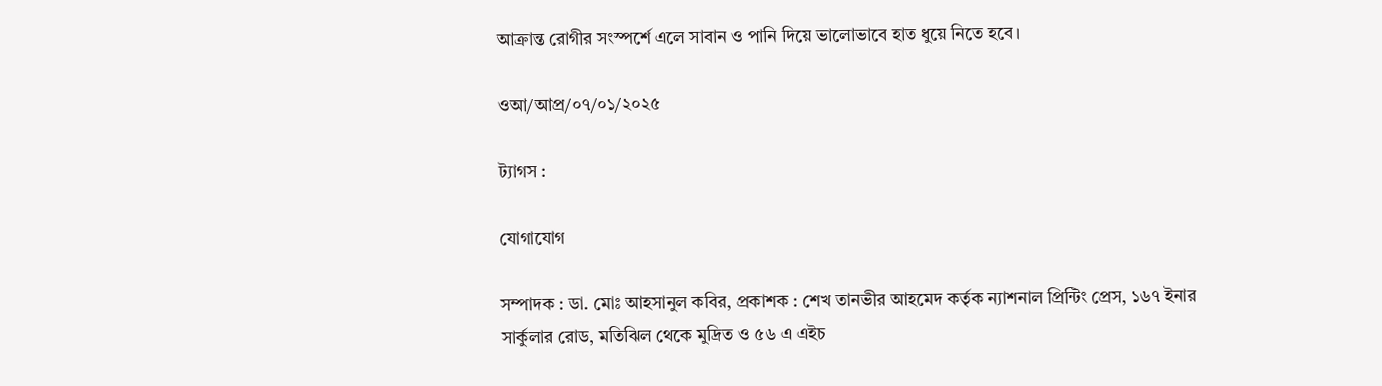আক্রান্ত রোগীর সংস্পর্শে এলে সাবান ও পানি দিয়ে ভালোভাবে হাত ধুয়ে নিতে হবে।

ওআ/আপ্র/০৭/০১/২০২৫

ট্যাগস :

যোগাযোগ

সম্পাদক : ডা. মোঃ আহসানুল কবির, প্রকাশক : শেখ তানভীর আহমেদ কর্তৃক ন্যাশনাল প্রিন্টিং প্রেস, ১৬৭ ইনার সার্কুলার রোড, মতিঝিল থেকে মুদ্রিত ও ৫৬ এ এইচ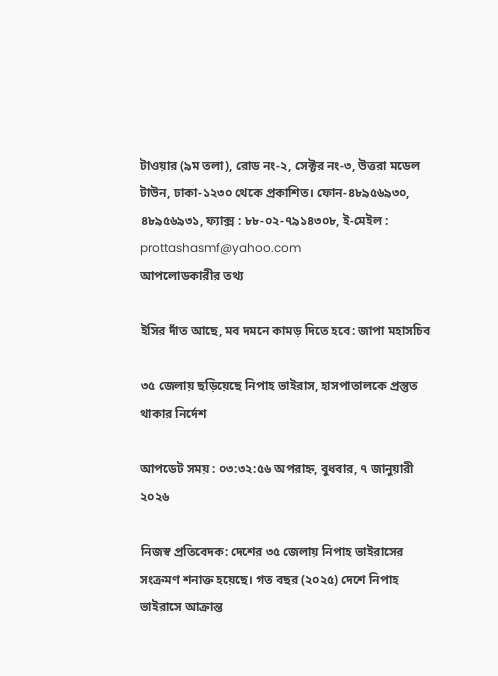টাওয়ার (৯ম তলা), রোড নং-২, সেক্টর নং-৩, উত্তরা মডেল টাউন, ঢাকা-১২৩০ থেকে প্রকাশিত। ফোন-৪৮৯৫৬৯৩০, ৪৮৯৫৬৯৩১, ফ্যাক্স : ৮৮-০২-৭৯১৪৩০৮, ই-মেইল : prottashasmf@yahoo.com
আপলোডকারীর তথ্য

ইসির দাঁত আছে, মব দমনে কামড় দিতে হবে: জাপা মহাসচিব

৩৫ জেলায় ছড়িয়েছে নিপাহ ভাইরাস, হাসপাতালকে প্রস্তুত থাকার নির্দেশ

আপডেট সময় : ০৩:৩২:৫৬ অপরাহ্ন, বুধবার, ৭ জানুয়ারী ২০২৬

নিজস্ব প্রতিবেদক: দেশের ৩৫ জেলায় নিপাহ ভাইরাসের সংক্রমণ শনাক্ত হয়েছে। গত বছর (২০২৫) দেশে নিপাহ ভাইরাসে আক্রান্ত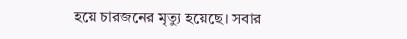হয়ে চারজনের মৃত্যু হয়েছে। সবার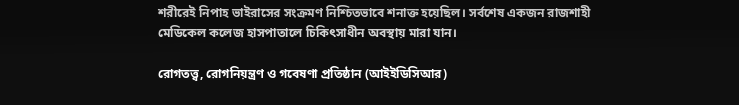শরীরেই নিপাহ ভাইরাসের সংক্রমণ নিশ্চিতভাবে শনাক্ত হয়েছিল। সর্বশেষ একজন রাজশাহী মেডিকেল কলেজ হাসপাতালে চিকিৎসাধীন অবস্থায় মারা যান।

রোগতত্ত্ব, রোগনিয়ন্ত্রণ ও গবেষণা প্রতিষ্ঠান (আইইডিসিআর)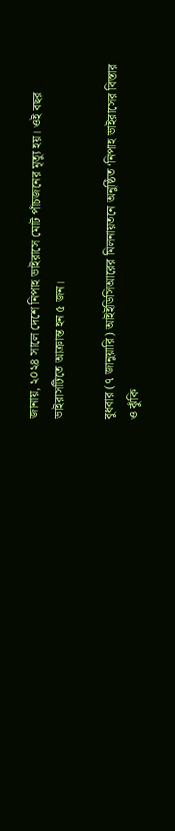জানায়, ২০২৪ সালে দেশে নিপাহ ভাইরাসে মোট পাঁচজনের মৃত্যু হয়। ওই বছর ভাইরাসটিতে আক্রান্ত হন ৫ জন।

বুধবার (৭ জানুয়ারি) আইইডিসিআরের মিলনায়তনে অনুষ্ঠিত ‘নিপাহ ভাইরাসের বিস্তার ও ঝুঁকি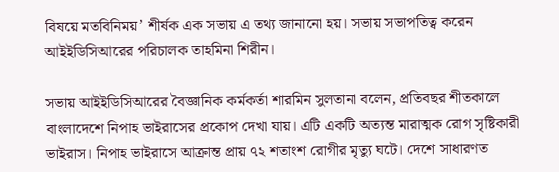বিষয়ে মতবিনিময়’ শীর্ষক এক সভায় এ তথ্য জানানো হয়। সভায় সভাপতিত্ব করেন আইইডিসিআরের পরিচালক তাহমিনা শিরীন।

সভায় আইইডিসিআরের বৈজ্ঞানিক কর্মকর্তা শারমিন সুলতানা বলেন, প্রতিবছর শীতকালে বাংলাদেশে নিপাহ ভাইরাসের প্রকোপ দেখা যায়। এটি একটি অত্যন্ত মারাত্মক রোগ সৃষ্টিকারী ভাইরাস। নিপাহ ভাইরাসে আক্রান্ত প্রায় ৭২ শতাংশ রোগীর মৃত্যু ঘটে। দেশে সাধারণত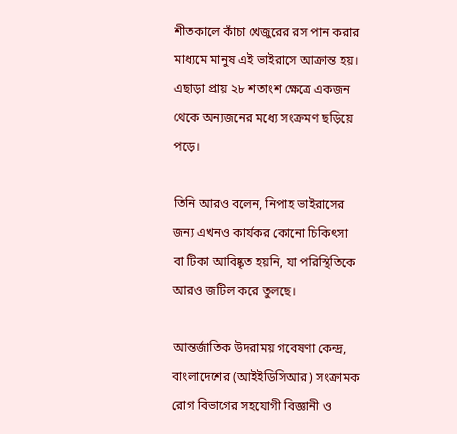শীতকালে কাঁচা খেজুরের রস পান করার মাধ্যমে মানুষ এই ভাইরাসে আক্রান্ত হয়। এছাড়া প্রায় ২৮ শতাংশ ক্ষেত্রে একজন থেকে অন্যজনের মধ্যে সংক্রমণ ছড়িয়ে পড়ে।

তিনি আরও বলেন, নিপাহ ভাইরাসের জন্য এখনও কার্যকর কোনো চিকিৎসা বা টিকা আবিষ্কৃত হয়নি, যা পরিস্থিতিকে আরও জটিল করে তুলছে।

আন্তর্জাতিক উদরাময় গবেষণা কেন্দ্র, বাংলাদেশের (আইইডিসিআর) সংক্রামক রোগ বিভাগের সহযোগী বিজ্ঞানী ও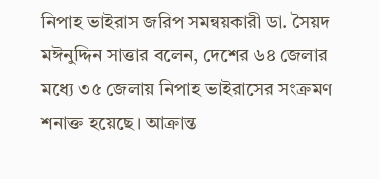নিপাহ ভাইরাস জরিপ সমন্বয়কারী ডা. সৈয়দ মঈনুদ্দিন সাত্তার বলেন, দেশের ৬৪ জেলার মধ্যে ৩৫ জেলায় নিপাহ ভাইরাসের সংক্রমণ শনাক্ত হয়েছে। আক্রান্ত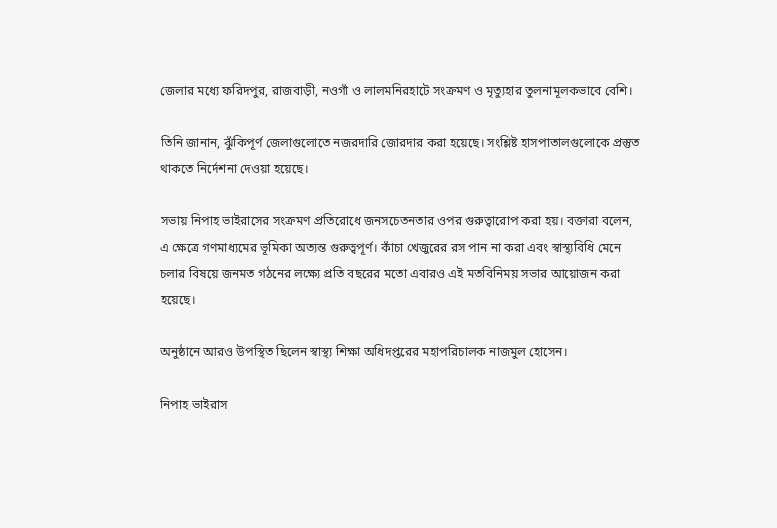জেলার মধ্যে ফরিদপুর, রাজবাড়ী, নওগাঁ ও লালমনিরহাটে সংক্রমণ ও মৃত্যুহার তুলনামূলকভাবে বেশি।

তিনি জানান, ঝুঁকিপূর্ণ জেলাগুলোতে নজরদারি জোরদার করা হয়েছে। সংশ্লিষ্ট হাসপাতালগুলোকে প্রস্তুত থাকতে নির্দেশনা দেওয়া হয়েছে।

সভায় নিপাহ ভাইরাসের সংক্রমণ প্রতিরোধে জনসচেতনতার ওপর গুরুত্বারোপ করা হয়। বক্তারা বলেন, এ ক্ষেত্রে গণমাধ্যমের ভূমিকা অত্যন্ত গুরুত্বপূর্ণ। কাঁচা খেজুরের রস পান না করা এবং স্বাস্থ্যবিধি মেনে চলার বিষয়ে জনমত গঠনের লক্ষ্যে প্রতি বছরের মতো এবারও এই মতবিনিময় সভার আয়োজন করা হয়েছে।

অনুষ্ঠানে আরও উপস্থিত ছিলেন স্বাস্থ্য শিক্ষা অধিদপ্তরের মহাপরিচালক নাজমুল হোসেন।

নিপাহ ভাইরাস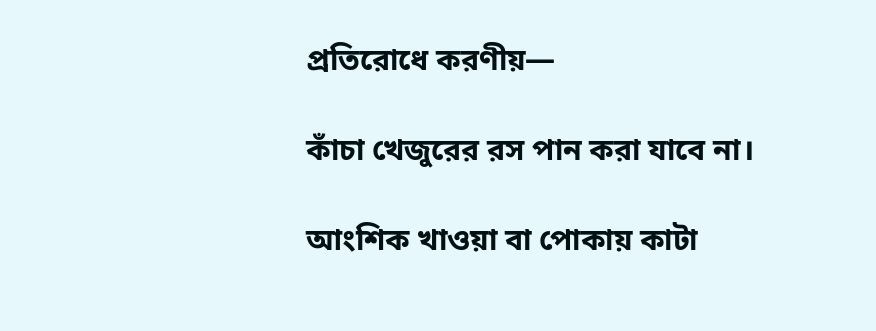প্রতিরোধে করণীয়—

কাঁচা খেজুরের রস পান করা যাবে না।

আংশিক খাওয়া বা পোকায় কাটা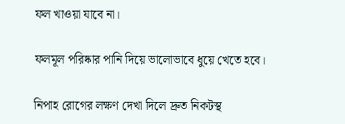ফল খাওয়া যাবে না।

ফলমূল পরিষ্কার পানি দিয়ে ভালোভাবে ধুয়ে খেতে হবে।

নিপাহ রোগের লক্ষণ দেখা দিলে দ্রুত নিকটস্থ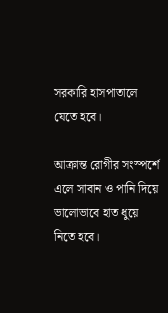সরকারি হাসপাতালে যেতে হবে।

আক্রান্ত রোগীর সংস্পর্শে এলে সাবান ও পানি দিয়ে ভালোভাবে হাত ধুয়ে নিতে হবে।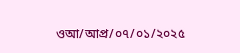ওআ/আপ্র/০৭/০১/২০২৫